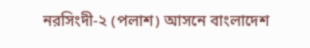নরসিংদী-২ (পলাশ) আসনে বাংলাদেশ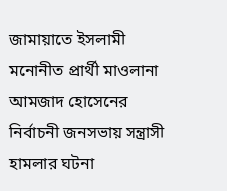জামায়াতে ইসলামী মনোনীত প্রার্থী মাওলানা আমজাদ হোসেনের নির্বাচনী জনসভায় সন্ত্রাসী হামলার ঘটনা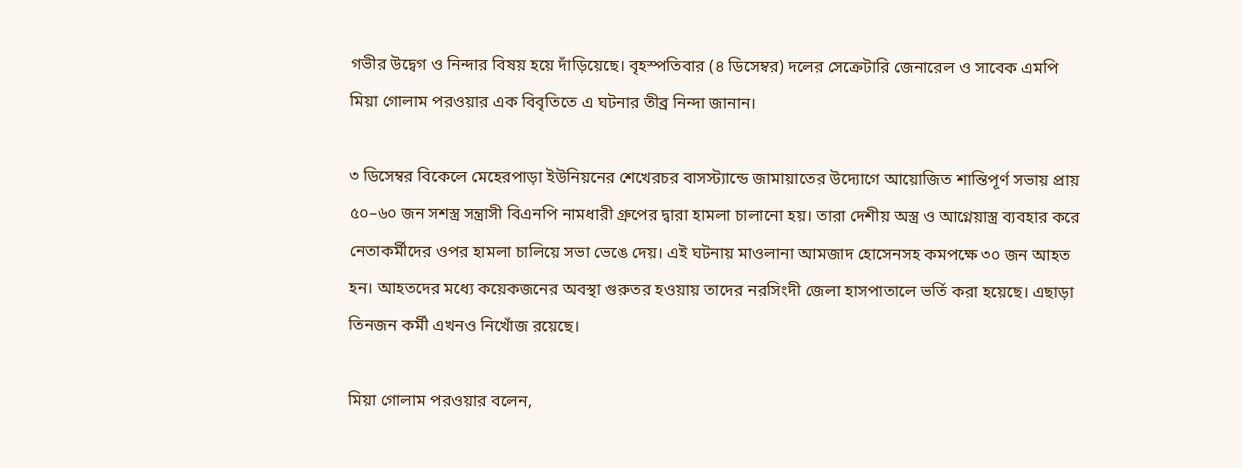গভীর উদ্বেগ ও নিন্দার বিষয় হয়ে দাঁড়িয়েছে। বৃহস্পতিবার (৪ ডিসেম্বর) দলের সেক্রেটারি জেনারেল ও সাবেক এমপি মিয়া গোলাম পরওয়ার এক বিবৃতিতে এ ঘটনার তীব্র নিন্দা জানান।

৩ ডিসেম্বর বিকেলে মেহেরপাড়া ইউনিয়নের শেখেরচর বাসস্ট্যান্ডে জামায়াতের উদ্যোগে আয়োজিত শান্তিপূর্ণ সভায় প্রায় ৫০–৬০ জন সশস্ত্র সন্ত্রাসী বিএনপি নামধারী গ্রুপের দ্বারা হামলা চালানো হয়। তারা দেশীয় অস্ত্র ও আগ্নেয়াস্ত্র ব্যবহার করে নেতাকর্মীদের ওপর হামলা চালিয়ে সভা ভেঙে দেয়। এই ঘটনায় মাওলানা আমজাদ হোসেনসহ কমপক্ষে ৩০ জন আহত হন। আহতদের মধ্যে কয়েকজনের অবস্থা গুরুতর হওয়ায় তাদের নরসিংদী জেলা হাসপাতালে ভর্তি করা হয়েছে। এছাড়া তিনজন কর্মী এখনও নিখোঁজ রয়েছে।

মিয়া গোলাম পরওয়ার বলেন,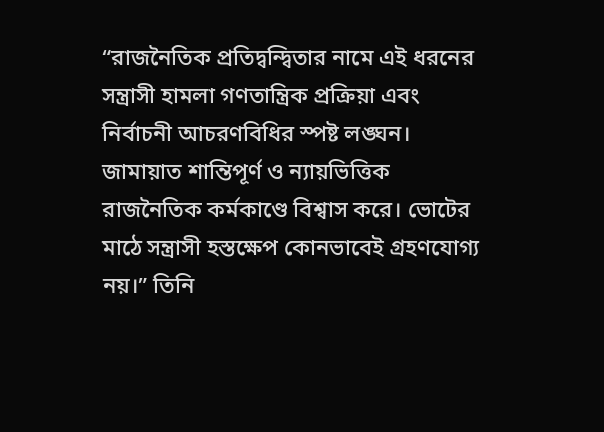“রাজনৈতিক প্রতিদ্বন্দ্বিতার নামে এই ধরনের সন্ত্রাসী হামলা গণতান্ত্রিক প্রক্রিয়া এবং নির্বাচনী আচরণবিধির স্পষ্ট লঙ্ঘন। জামায়াত শান্তিপূর্ণ ও ন্যায়ভিত্তিক রাজনৈতিক কর্মকাণ্ডে বিশ্বাস করে। ভোটের মাঠে সন্ত্রাসী হস্তক্ষেপ কোনভাবেই গ্রহণযোগ্য নয়।” তিনি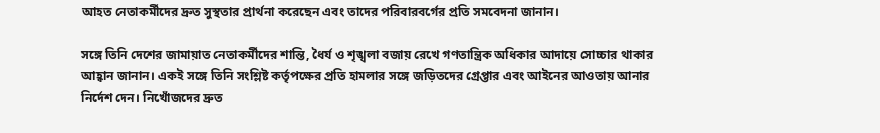আহত নেতাকর্মীদের দ্রুত সুস্থতার প্রার্থনা করেছেন এবং তাদের পরিবারবর্গের প্রতি সমবেদনা জানান।

সঙ্গে তিনি দেশের জামায়াত নেতাকর্মীদের শান্তি, ধৈর্য ও শৃঙ্খলা বজায় রেখে গণতান্ত্রিক অধিকার আদায়ে সোচ্চার থাকার আহ্বান জানান। একই সঙ্গে তিনি সংশ্লিষ্ট কর্তৃপক্ষের প্রতি হামলার সঙ্গে জড়িতদের গ্রেপ্তার এবং আইনের আওতায় আনার নির্দেশ দেন। নিখোঁজদের দ্রুত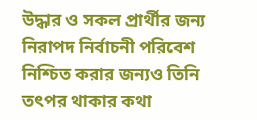উদ্ধার ও সকল প্রার্থীর জন্য নিরাপদ নির্বাচনী পরিবেশ নিশ্চিত করার জন্যও তিনি তৎপর থাকার কথা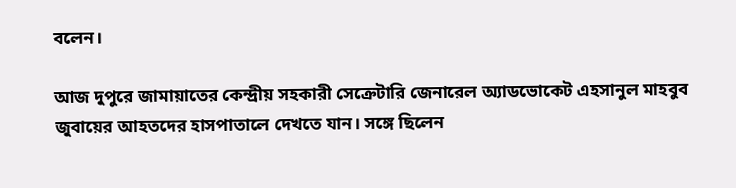বলেন।

আজ দুপুরে জামায়াতের কেন্দ্রীয় সহকারী সেক্রেটারি জেনারেল অ্যাডভোকেট এহসানুল মাহবুব জুবায়ের আহতদের হাসপাতালে দেখতে যান। সঙ্গে ছিলেন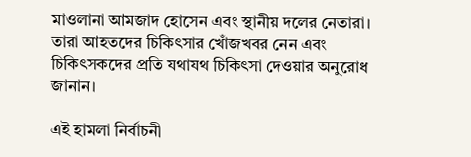মাওলানা আমজাদ হোসেন এবং স্থানীয় দলের নেতারা। তারা আহতদের চিকিৎসার খোঁজখবর নেন এবং চিকিৎসকদের প্রতি যথাযথ চিকিৎসা দেওয়ার অনুরোধ জানান।

এই হামলা নির্বাচনী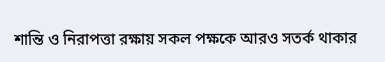শান্তি ও নিরাপত্তা রক্ষায় সকল পক্ষকে আরও সতর্ক থাকার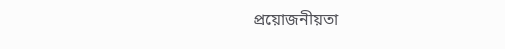প্রয়োজনীয়তা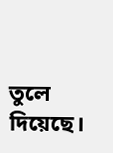তুলে দিয়েছে।